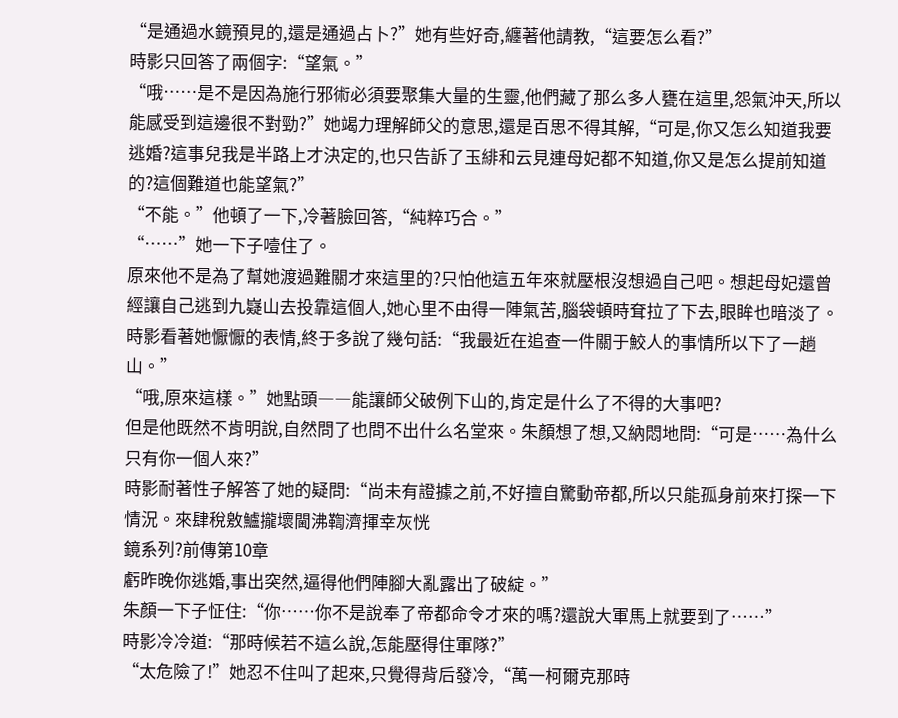“是通過水鏡預見的,還是通過占卜?”她有些好奇,纏著他請教,“這要怎么看?”
時影只回答了兩個字:“望氣。”
“哦……是不是因為施行邪術必須要聚集大量的生靈,他們藏了那么多人甕在這里,怨氣沖天,所以能感受到這邊很不對勁?”她竭力理解師父的意思,還是百思不得其解,“可是,你又怎么知道我要逃婚?這事兒我是半路上才決定的,也只告訴了玉緋和云見連母妃都不知道,你又是怎么提前知道的?這個難道也能望氣?”
“不能。”他頓了一下,冷著臉回答,“純粹巧合。”
“……”她一下子噎住了。
原來他不是為了幫她渡過難關才來這里的?只怕他這五年來就壓根沒想過自己吧。想起母妃還曾經讓自己逃到九嶷山去投靠這個人,她心里不由得一陣氣苦,腦袋頓時耷拉了下去,眼眸也暗淡了。
時影看著她懨懨的表情,終于多說了幾句話:“我最近在追查一件關于鮫人的事情所以下了一趟山。”
“哦,原來這樣。”她點頭――能讓師父破例下山的,肯定是什么了不得的大事吧?
但是他既然不肯明說,自然問了也問不出什么名堂來。朱顏想了想,又納悶地問:“可是……為什么只有你一個人來?”
時影耐著性子解答了她的疑問:“尚未有證據之前,不好擅自驚動帝都,所以只能孤身前來打探一下情況。來肆稅敫鱸攏壞閫沸鞫濟揮幸灰恍
鏡系列?前傳第10章
虧昨晚你逃婚,事出突然,逼得他們陣腳大亂露出了破綻。”
朱顏一下子怔住:“你……你不是說奉了帝都命令才來的嗎?還說大軍馬上就要到了……”
時影冷冷道:“那時候若不這么說,怎能壓得住軍隊?”
“太危險了!”她忍不住叫了起來,只覺得背后發冷,“萬一柯爾克那時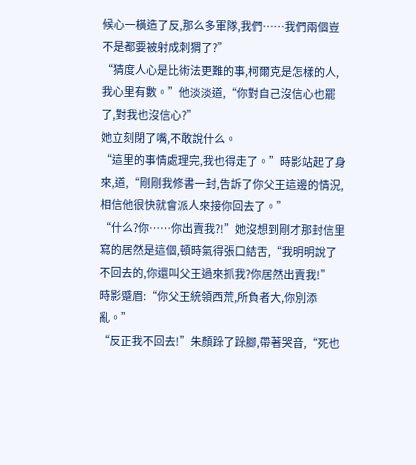候心一橫造了反,那么多軍隊,我們……我們兩個豈不是都要被射成刺猬了?”
“猜度人心是比術法更難的事,柯爾克是怎樣的人,我心里有數。”他淡淡道,“你對自己沒信心也罷了,對我也沒信心?”
她立刻閉了嘴,不敢說什么。
“這里的事情處理完,我也得走了。”時影站起了身來,道,“剛剛我修書一封,告訴了你父王這邊的情況,相信他很快就會派人來接你回去了。”
“什么?你……你出賣我?!”她沒想到剛才那封信里寫的居然是這個,頓時氣得張口結舌,“我明明說了不回去的,你還叫父王過來抓我?你居然出賣我!”
時影蹙眉:“你父王統領西荒,所負者大,你別添亂。”
“反正我不回去!”朱顏跺了跺腳,帶著哭音,“死也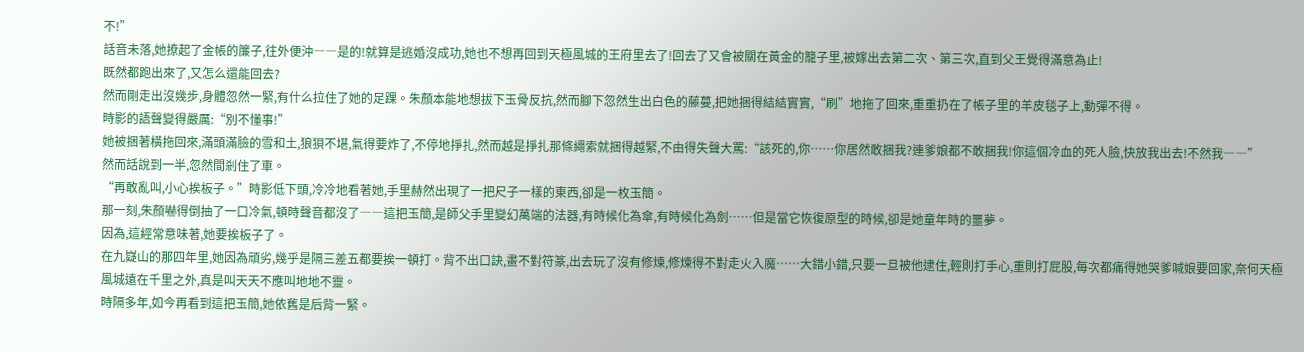不!”
話音未落,她撩起了金帳的簾子,往外便沖――是的!就算是逃婚沒成功,她也不想再回到天極風城的王府里去了!回去了又會被關在黃金的籠子里,被嫁出去第二次、第三次,直到父王覺得滿意為止!
既然都跑出來了,又怎么還能回去?
然而剛走出沒幾步,身體忽然一緊,有什么拉住了她的足踝。朱顏本能地想拔下玉骨反抗,然而腳下忽然生出白色的藤蔓,把她捆得結結實實,“刷”地拖了回來,重重扔在了帳子里的羊皮毯子上,動彈不得。
時影的語聲變得嚴厲:“別不懂事!”
她被捆著橫拖回來,滿頭滿臉的雪和土,狼狽不堪,氣得要炸了,不停地掙扎,然而越是掙扎那條繩索就捆得越緊,不由得失聲大罵:“該死的,你……你居然敢捆我?連爹娘都不敢捆我!你這個冷血的死人臉,快放我出去!不然我――”
然而話說到一半,忽然間剎住了車。
“再敢亂叫,小心挨板子。”時影低下頭,冷冷地看著她,手里赫然出現了一把尺子一樣的東西,卻是一枚玉簡。
那一刻,朱顏嚇得倒抽了一口冷氣,頓時聲音都沒了――這把玉簡,是師父手里變幻萬端的法器,有時候化為傘,有時候化為劍……但是當它恢復原型的時候,卻是她童年時的噩夢。
因為,這經常意味著,她要挨板子了。
在九嶷山的那四年里,她因為頑劣,幾乎是隔三差五都要挨一頓打。背不出口訣,畫不對符篆,出去玩了沒有修煉,修煉得不對走火入魔……大錯小錯,只要一旦被他逮住,輕則打手心,重則打屁股,每次都痛得她哭爹喊娘要回家,奈何天極風城遠在千里之外,真是叫天天不應叫地地不靈。
時隔多年,如今再看到這把玉簡,她依舊是后背一緊。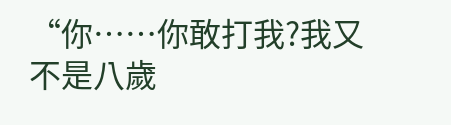“你……你敢打我?我又不是八歲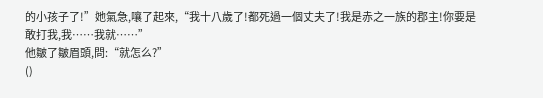的小孩子了!”她氣急,嚷了起來,“我十八歲了!都死過一個丈夫了!我是赤之一族的郡主!你要是敢打我,我……我就……”
他皺了皺眉頭,問:“就怎么?”
()